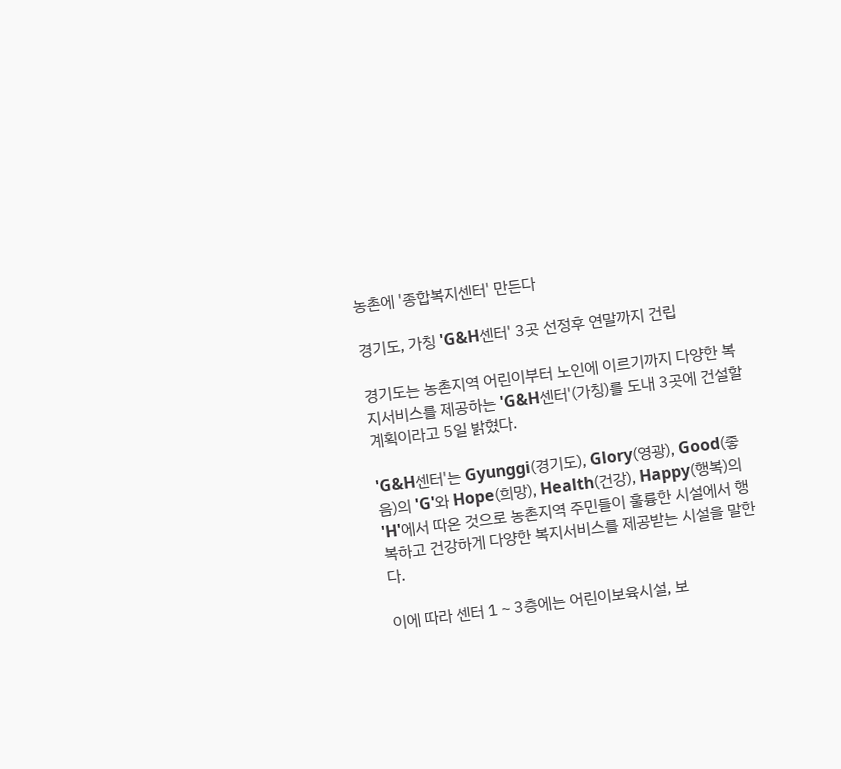농촌에 '종합복지센터' 만든다

경기도, 가칭 'G&H센터' 3곳 선정후 연말까지 건립

경기도는 농촌지역 어린이부터 노인에 이르기까지 다양한 복지서비스를 제공하는 'G&H센터'(가칭)를 도내 3곳에 건설할 계획이라고 5일 밝혔다.

'G&H센터'는 Gyunggi(경기도), Glory(영광), Good(좋음)의 'G'와 Hope(희망), Health(건강), Happy(행복)의 'H'에서 따온 것으로 농촌지역 주민들이 훌륭한 시설에서 행복하고 건강하게 다양한 복지서비스를 제공받는 시설을 말한다.

이에 따라 센터 1∼3층에는 어린이보육시설, 보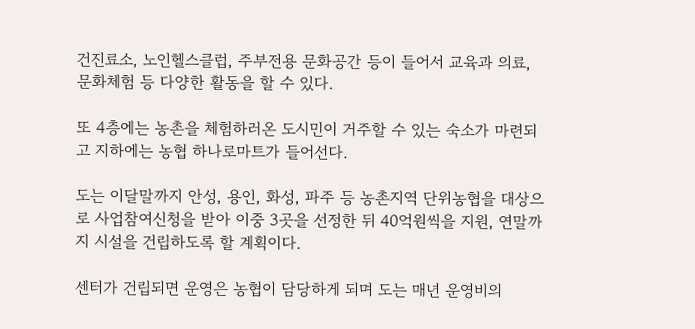건진료소, 노인헬스클럽, 주부전용 문화공간 등이 들어서 교육과 의료, 문화체험 등 다양한 활동을 할 수 있다.

또 4층에는 농촌을 체험하러온 도시민이 거주할 수 있는 숙소가 마련되고 지하에는 농협 하나로마트가 들어선다.

도는 이달말까지 안성, 용인, 화성, 파주 등 농촌지역 단위농협을 대상으로 사업참여신청을 받아 이중 3곳을 선정한 뒤 40억원씩을 지원, 연말까지 시설을 건립하도록 할 계획이다.

센터가 건립되면 운영은 농협이 담당하게 되며 도는 매년 운영비의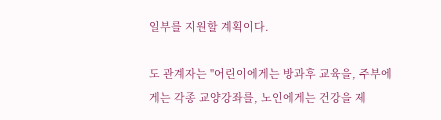일부를 지원할 계획이다.

도 관계자는 "어린이에게는 방과후 교육을, 주부에게는 각종 교양강좌를, 노인에게는 건강을 제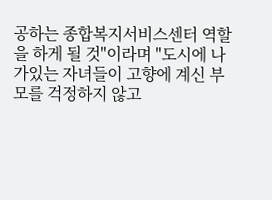공하는 종합복지서비스센터 역할을 하게 될 것"이라며 "도시에 나가있는 자녀들이 고향에 계신 부모를 걱정하지 않고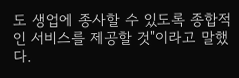도 생업에 종사할 수 있도록 종합적인 서비스를 제공할 것"이라고 말했다.